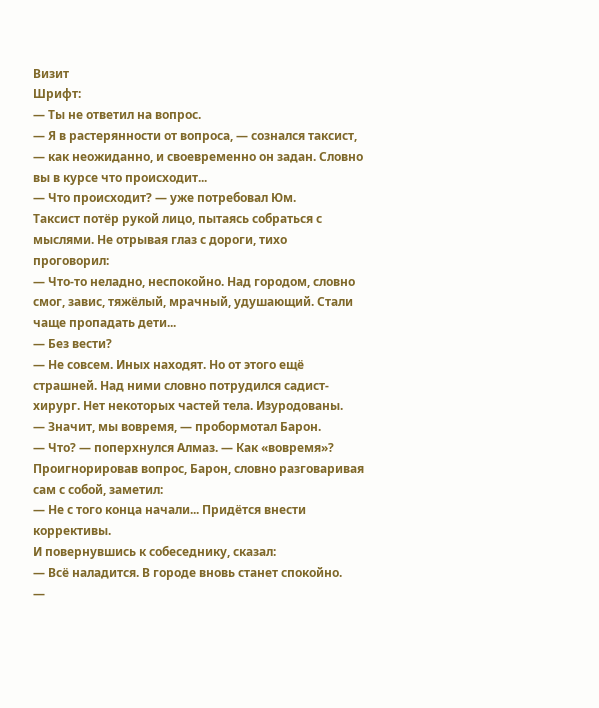Визит
Шрифт:
— Ты не ответил на вопрос.
— Я в растерянности от вопроса, — сознался таксист, — как неожиданно, и своевременно он задан. Словно вы в курсе что происходит...
— Что происходит? — уже потребовал Юм.
Таксист потёр рукой лицо, пытаясь собраться с мыслями. Не отрывая глаз с дороги, тихо проговорил:
— Что-то неладно, неспокойно. Над городом, словно смог, завис, тяжёлый, мрачный, удушающий. Стали чаще пропадать дети...
— Без вести?
— Не совсем. Иных находят. Но от этого ещё страшней. Над ними словно потрудился садист-хирург. Нет некоторых частей тела. Изуродованы.
— Значит, мы вовремя, — пробормотал Барон.
— Что? — поперхнулся Алмаз. — Как «вовремя»?
Проигнорировав вопрос, Барон, словно разговаривая сам с собой, заметил:
— Не с того конца начали... Придётся внести коррективы.
И повернувшись к собеседнику, сказал:
— Всё наладится. В городе вновь станет спокойно.
—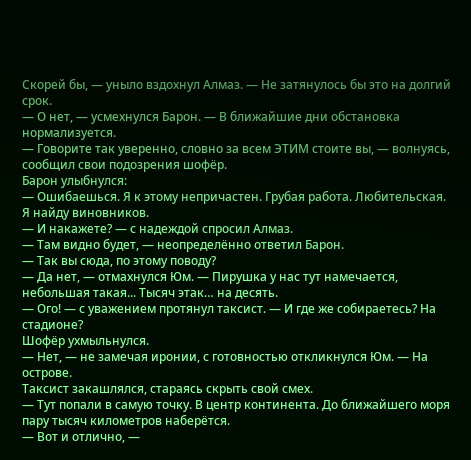Скорей бы, — уныло вздохнул Алмаз. — Не затянулось бы это на долгий срок.
— О нет, — усмехнулся Барон. — В ближайшие дни обстановка нормализуется.
— Говорите так уверенно, словно за всем ЭТИМ стоите вы, — волнуясь, сообщил свои подозрения шофёр.
Барон улыбнулся:
— Ошибаешься. Я к этому непричастен. Грубая работа. Любительская. Я найду виновников.
— И накажете? — с надеждой спросил Алмаз.
— Там видно будет, — неопределённо ответил Барон.
— Так вы сюда, по этому поводу?
— Да нет, — отмахнулся Юм. — Пирушка у нас тут намечается, небольшая такая... Тысяч этак… на десять.
— Ого! — с уважением протянул таксист. — И где же собираетесь? На стадионе?
Шофёр ухмыльнулся.
— Нет, — не замечая иронии, с готовностью откликнулся Юм. — На острове.
Таксист закашлялся, стараясь скрыть свой смех.
— Тут попали в самую точку. В центр континента. До ближайшего моря пару тысяч километров наберётся.
— Вот и отлично, —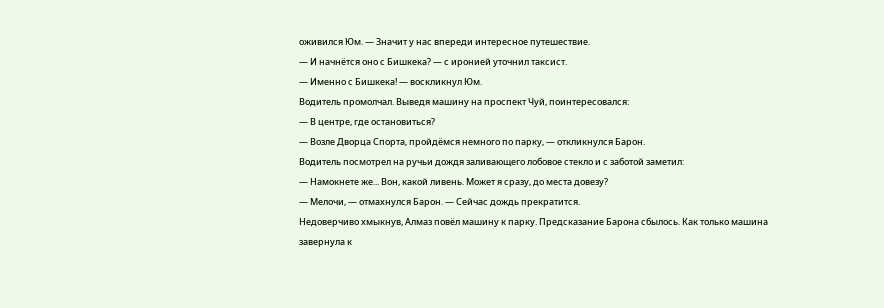оживился Юм. — Значит у нас впереди интересное путешествие.
— И начнётся оно с Бишкека? — с иронией уточнил таксист.
— Именно с Бишкека! — воскликнул Юм.
Водитель промолчал. Выведя машину на проспект Чуй, поинтересовался:
— В центре, где остановиться?
— Возле Дворца Спорта, пройдёмся немного по парку, — откликнулся Барон.
Водитель посмотрел на ручьи дождя заливающего лобовое стекло и с заботой заметил:
— Намокнете же... Вон, какой ливень. Может я сразу, до места довезу?
— Мелочи, — отмахнулся Барон. — Сейчас дождь прекратится.
Недоверчиво хмыкнув, Алмаз повёл машину к парку. Предсказание Барона сбылось. Как только машина завернула к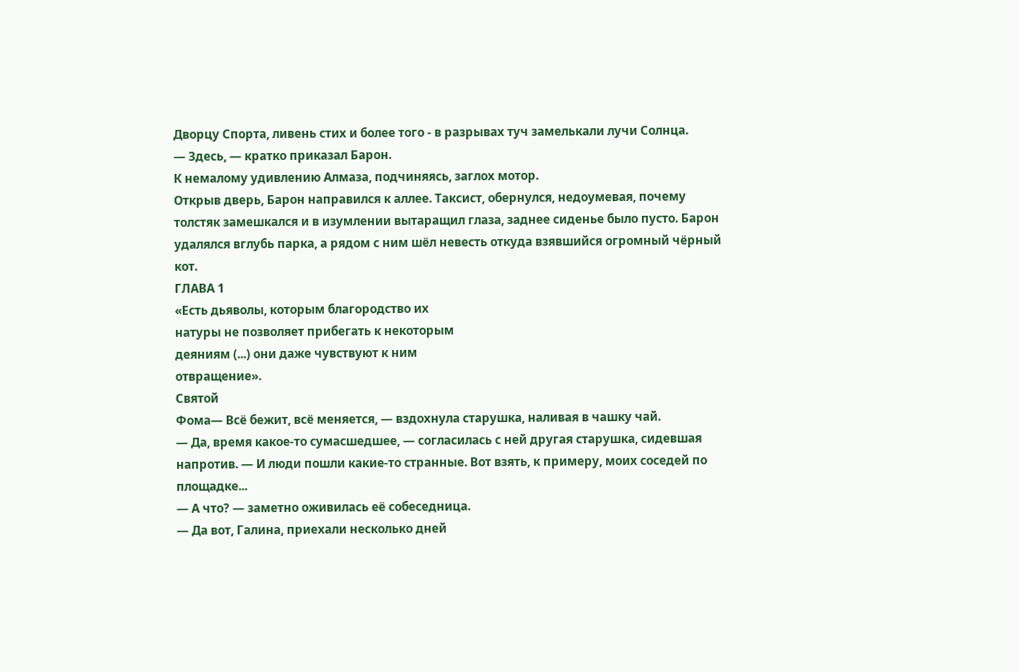Дворцу Спорта, ливень стих и более того - в разрывах туч замелькали лучи Солнца.
— Здесь, — кратко приказал Барон.
К немалому удивлению Алмаза, подчиняясь, заглох мотор.
Открыв дверь, Барон направился к аллее. Таксист, обернулся, недоумевая, почему толстяк замешкался и в изумлении вытаращил глаза, заднее сиденье было пусто. Барон удалялся вглубь парка, а рядом с ним шёл невесть откуда взявшийся огромный чёрный кот.
ГЛАВА 1
«Есть дьяволы, которым благородство их
натуры не позволяет прибегать к некоторым
деяниям (...) они даже чувствуют к ним
отвращение».
Святой
Фома— Всё бежит, всё меняется, — вздохнула старушка, наливая в чашку чай.
— Да, время какое-то сумасшедшее, — согласилась с ней другая старушка, сидевшая напротив. — И люди пошли какие-то странные. Вот взять, к примеру, моих соседей по площадке...
— А что? — заметно оживилась её собеседница.
— Да вот, Галина, приехали несколько дней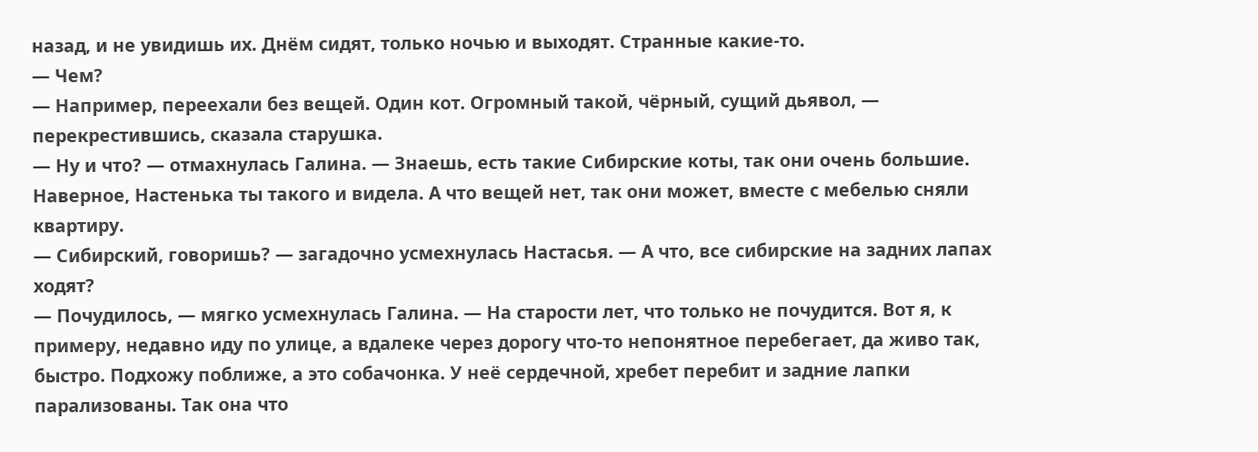назад, и не увидишь их. Днём сидят, только ночью и выходят. Странные какие-то.
— Чем?
— Например, переехали без вещей. Один кот. Огромный такой, чёрный, сущий дьявол, — перекрестившись, сказала старушка.
— Ну и что? — отмахнулась Галина. — Знаешь, есть такие Сибирские коты, так они очень большие. Наверное, Настенька ты такого и видела. А что вещей нет, так они может, вместе с мебелью сняли квартиру.
— Сибирский, говоришь? — загадочно усмехнулась Настасья. — А что, все сибирские на задних лапах ходят?
— Почудилось, — мягко усмехнулась Галина. — На старости лет, что только не почудится. Вот я, к примеру, недавно иду по улице, а вдалеке через дорогу что-то непонятное перебегает, да живо так, быстро. Подхожу поближе, а это собачонка. У неё сердечной, хребет перебит и задние лапки парализованы. Так она что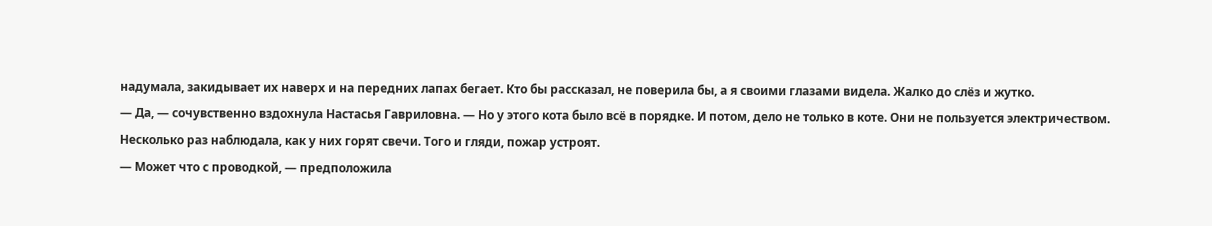надумала, закидывает их наверх и на передних лапах бегает. Кто бы рассказал, не поверила бы, а я своими глазами видела. Жалко до слёз и жутко.
— Да, — сочувственно вздохнула Настасья Гавриловна. — Но у этого кота было всё в порядке. И потом, дело не только в коте. Они не пользуется электричеством. Несколько раз наблюдала, как у них горят свечи. Того и гляди, пожар устроят.
— Может что с проводкой, — предположила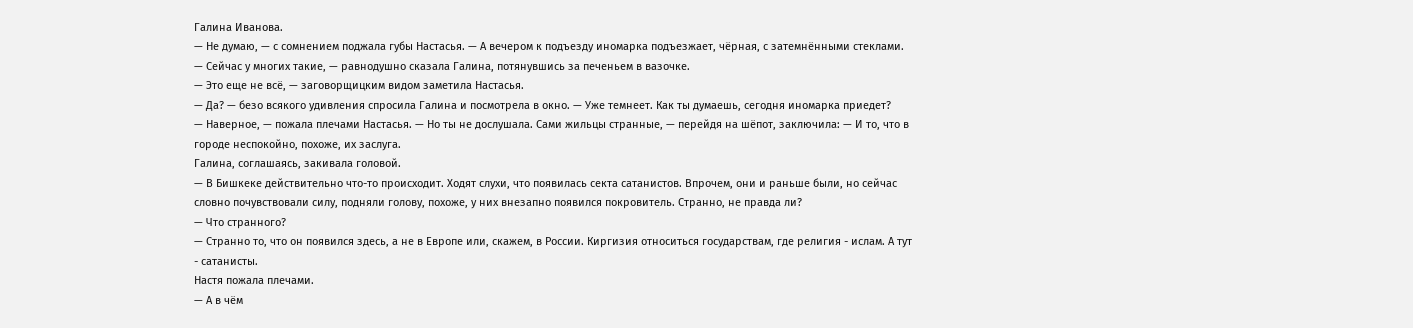Галина Иванова.
— Не думаю, — с сомнением поджала губы Настасья. — А вечером к подъезду иномарка подъезжает, чёрная, с затемнёнными стеклами.
— Сейчас у многих такие, — равнодушно сказала Галина, потянувшись за печеньем в вазочке.
— Это еще не всё, — заговорщицким видом заметила Настасья.
— Да? — безо всякого удивления спросила Галина и посмотрела в окно. — Уже темнеет. Как ты думаешь, сегодня иномарка приедет?
— Наверное, — пожала плечами Настасья. — Но ты не дослушала. Сами жильцы странные, — перейдя на шёпот, заключила: — И то, что в городе неспокойно, похоже, их заслуга.
Галина, соглашаясь, закивала головой.
— В Бишкеке действительно что-то происходит. Ходят слухи, что появилась секта сатанистов. Впрочем, они и раньше были, но сейчас словно почувствовали силу, подняли голову, похоже, у них внезапно появился покровитель. Странно, не правда ли?
— Что странного?
— Странно то, что он появился здесь, а не в Европе или, скажем, в России. Киргизия относиться государствам, где религия - ислам. А тут - сатанисты.
Настя пожала плечами.
— А в чём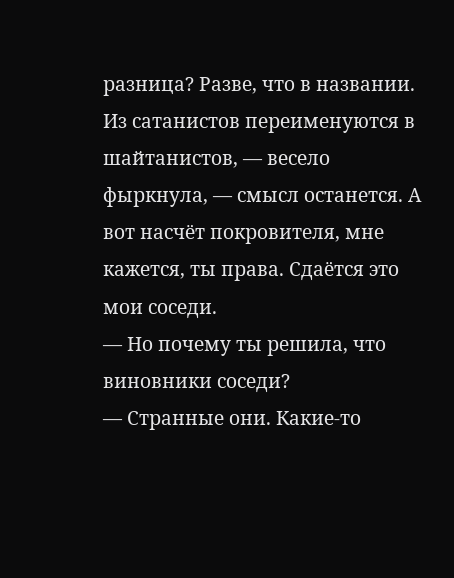разница? Разве, что в названии. Из сатанистов переименуются в шайтанистов, — весело фыркнула, — смысл останется. А вот насчёт покровителя, мне кажется, ты права. Сдаётся это мои соседи.
— Но почему ты решила, что виновники соседи?
— Странные они. Какие-то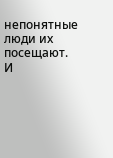непонятные люди их посещают. И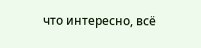что интересно, всё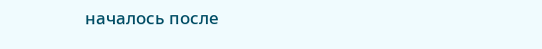началось после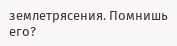землетрясения. Помнишь его?